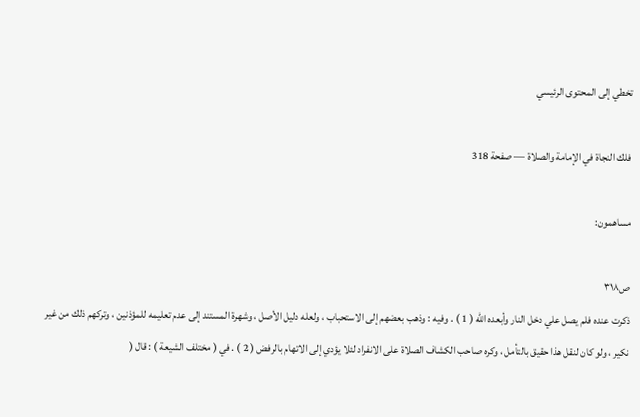تخطي إلى المحتوى الرئيسي

فلك النجاة في الإمامة والصلاة — صفحة 318

مساهمون:

ص٣١٨
ذكرت عنده فلم يصل علي دخل النار وأبعده الله ( 1 ) . وفيه : وذهب بعضهم إلى الاستحباب ، ولعله دليل الأصل ، وشهرة المستند إلى عدم تعليمه للمؤذنين ، وتركهم ذلك من غير نكير ، ولو كان لنقل هذا حقيق بالتأمل ، وكره صاحب الكشاف الصلاة على الانفراد لئلا يؤدي إلى الاتهام بالرفض ( 2 ) . في ( مختلف الشيعة ) : قال (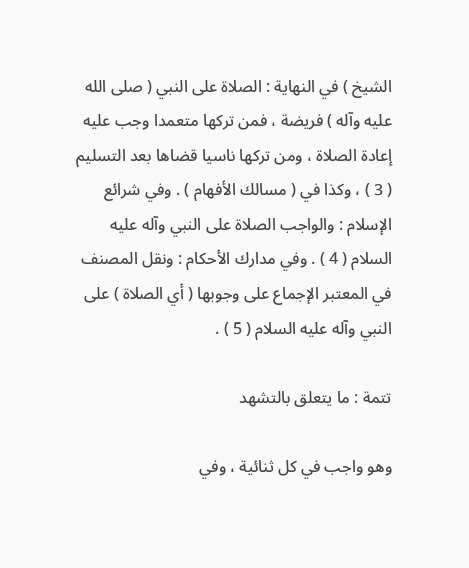الشيخ ) في النهاية : الصلاة على النبي ( صلى الله عليه وآله ) فريضة ، فمن تركها متعمدا وجب عليه إعادة الصلاة ، ومن تركها ناسيا قضاها بعد التسليم ( 3 ) ، وكذا في ( مسالك الأفهام ) . وفي شرائع الإسلام : والواجب الصلاة على النبي وآله عليه السلام ( 4 ) . وفي مدارك الأحكام : ونقل المصنف في المعتبر الإجماع على وجوبها ( أي الصلاة ) على النبي وآله عليه السلام ( 5 ) .

تتمة : ما يتعلق بالتشهد

وهو واجب في كل ثنائية ، وفي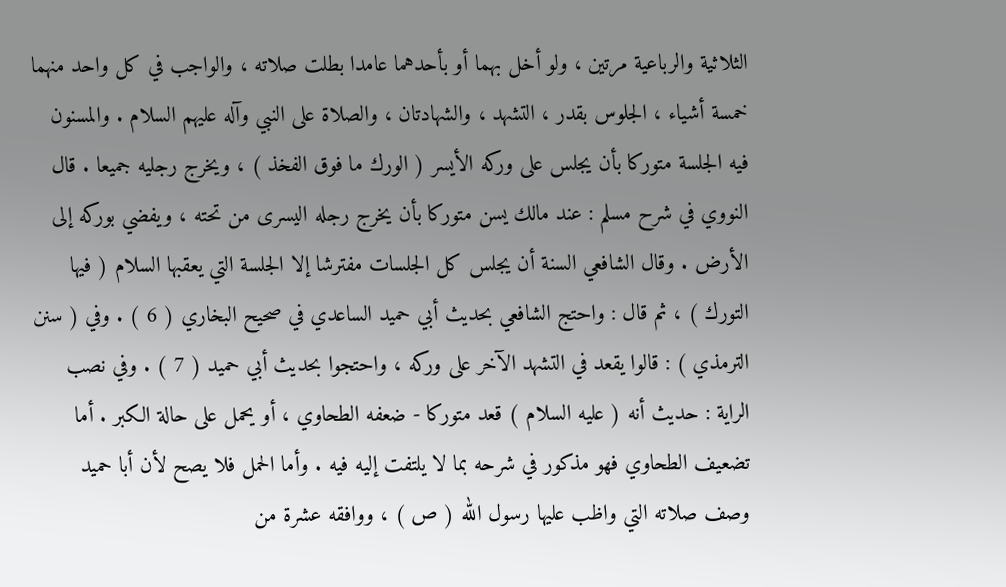الثلاثية والرباعية مرتين ، ولو أخل بهما أو بأحدهما عامدا بطلت صلاته ، والواجب في كل واحد منهما خمسة أشياء ، الجلوس بقدر ، التشهد ، والشهادتان ، والصلاة على النبي وآله عليهم السلام . والمسنون فيه الجلسة متوركا بأن يجلس على وركه الأيسر ( الورك ما فوق الفخذ ) ، ويخرج رجليه جميعا . قال النووي في شرح مسلم : عند مالك يسن متوركا بأن يخرج رجله اليسرى من تحته ، ويفضي بوركه إلى الأرض . وقال الشافعي السنة أن يجلس كل الجلسات مفترشا إلا الجلسة التي يعقبها السلام ( فيها التورك ) ، ثم قال : واحتج الشافعي بحديث أبي حميد الساعدي في صحيح البخاري ( 6 ) . وفي ( سنن الترمذي ) : قالوا يقعد في التشهد الآخر على وركه ، واحتجوا بحديث أبي حميد ( 7 ) . وفي نصب الراية : حديث أنه ( عليه السلام ) قعد متوركا - ضعفه الطحاوي ، أو يحمل على حالة الكبر . أما تضعيف الطحاوي فهو مذكور في شرحه بما لا يلتفت إليه فيه . وأما الحمل فلا يصح لأن أبا حميد وصف صلاته التي واظب عليها رسول الله ( ص ) ، ووافقه عشرة من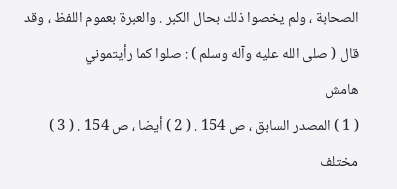الصحابة ، ولم يخصوا ذلك بحال الكبر . والعبرة بعموم اللفظ ، وقد قال ( صلى الله عليه وآله وسلم ) : صلوا كما رأيتموني
هامش
( 1 ) المصدر السابق ، ص 154 . ( 2 ) أيضا ، ص 154 . ( 3 ) مختلف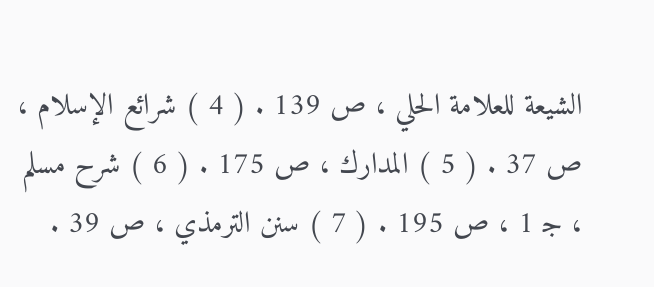الشيعة للعلامة الحلي ، ص 139 . ( 4 ) شرائع الإسلام ، ص 37 . ( 5 ) المدارك ، ص 175 . ( 6 ) شرح مسلم ، ج‍ 1 ، ص 195 . ( 7 ) سنن الترمذي ، ص 39 .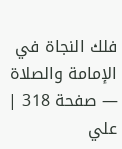فلك النجاة في الإمامة والصلاة — صفحة 318 | علي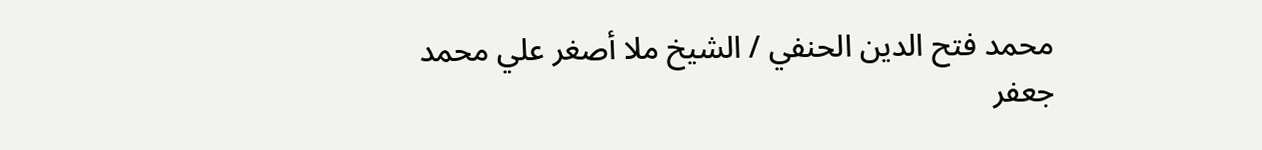محمد فتح الدين الحنفي / الشيخ ملا أصغر علي محمد جعفر